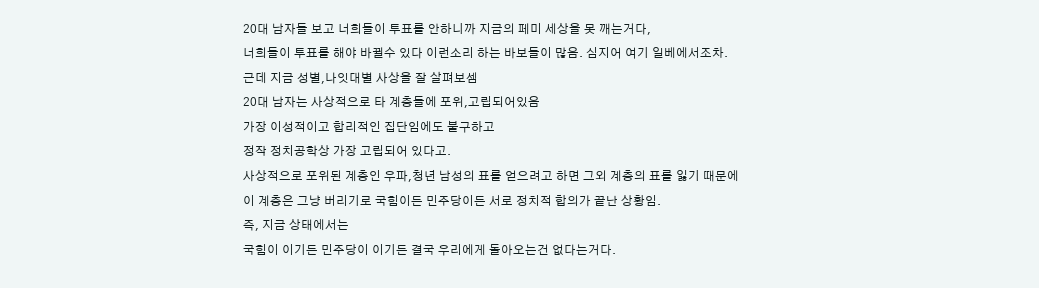20대 남자들 보고 너희들이 투표를 안하니까 지금의 페미 세상을 못 깨는거다,
너희들이 투표를 해야 바뀔수 있다 이런소리 하는 바보들이 많음. 심지어 여기 일베에서조차.
근데 지금 성별,나잇대별 사상을 잘 살펴보셈
20대 남자는 사상적으로 타 계층들에 포위,고립되어있음
가장 이성적이고 합리적인 집단임에도 불구하고
정작 정치공학상 가장 고립되어 있다고.
사상적으로 포위된 계층인 우파,청년 남성의 표를 얻으려고 하면 그외 계층의 표를 잃기 때문에
이 계층은 그냥 버리기로 국힘이든 민주당이든 서로 정치적 합의가 끝난 상황임.
즉, 지금 상태에서는
국힘이 이기든 민주당이 이기든 결국 우리에게 돌아오는건 없다는거다.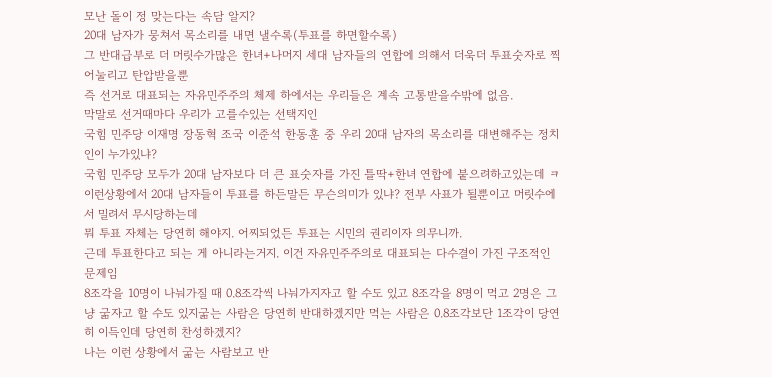모난 돌이 정 맞는다는 속담 알지?
20대 남자가 뭉쳐서 목소리를 내면 낼수록(투표를 하면할수록)
그 반대급부로 더 머릿수가많은 한녀+나머지 세대 남자들의 연합에 의해서 더욱더 투표숫자로 찍어눌리고 탄압받을뿐
즉 선거로 대표되는 자유민주주의 체제 하에서는 우리들은 계속 고통받을수밖에 없음.
막말로 선거때마다 우리가 고를수있는 선택지인
국힘 민주당 이재명 장동혁 조국 이준석 한동훈 중 우리 20대 남자의 목소리를 대변해주는 정치인이 누가있냐?
국힘 민주당 모두가 20대 남자보다 더 큰 표숫자를 가진 틀딱+한녀 연합에 붙으려하고있는데 ㅋ
이런상황에서 20대 남자들이 투표를 하든말든 무슨의미가 있냐? 전부 사표가 될뿐이고 머릿수에서 밀려서 무시당하는데
뭐 투표 자체는 당연히 해야지. 어찌되었든 투표는 시민의 권리이자 의무니까.
근데 투표한다고 되는 게 아니라는거지. 이건 자유민주주의로 대표되는 다수결이 가진 구조적인 문제임
8조각을 10명이 나눠가질 때 0.8조각씩 나눠가지자고 할 수도 있고 8조각을 8명이 먹고 2명은 그냥 굶자고 할 수도 있지굶는 사람은 당연히 반대하겠지만 먹는 사람은 0.8조각보단 1조각이 당연히 이득인데 당연히 찬성하겠지?
나는 이런 상황에서 굶는 사람보고 반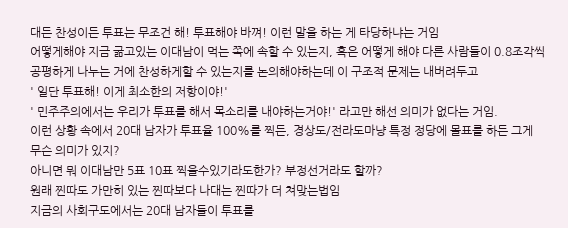대든 찬성이든 투표는 무조건 해! 투표해야 바껴! 이런 말을 하는 게 타당하냐는 거임
어떻게해야 지금 굶고있는 이대남이 먹는 쪽에 속할 수 있는지, 혹은 어떻게 해야 다른 사람들이 0.8조각씩 공평하게 나누는 거에 찬성하게할 수 있는지를 논의해야하는데 이 구조적 문제는 내버려두고
' 일단 투표해! 이게 최소한의 저항이야!'
' 민주주의에서는 우리가 투표를 해서 목소리를 내야하는거야!' 라고만 해선 의미가 없다는 거임.
이런 상황 속에서 20대 남자가 투표율 100%를 찍든, 경상도/전라도마냥 특정 정당에 몰표를 하든 그게 무슨 의미가 있지?
아니면 뭐 이대남만 5표 10표 찍을수있기라도한가? 부정선거라도 할까?
원래 찐따도 가만히 있는 찐따보다 나대는 찐따가 더 쳐맞는법임
지금의 사회구도에서는 20대 남자들이 투표를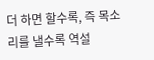더 하면 할수록, 즉 목소리를 낼수록 역설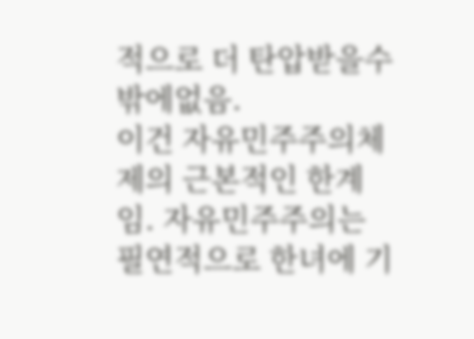적으로 더 탄압받을수밖에없음.
이건 자유민주주의체제의 근본적인 한계임. 자유민주주의는 필연적으로 한녀에 기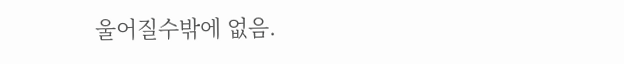울어질수밖에 없음.